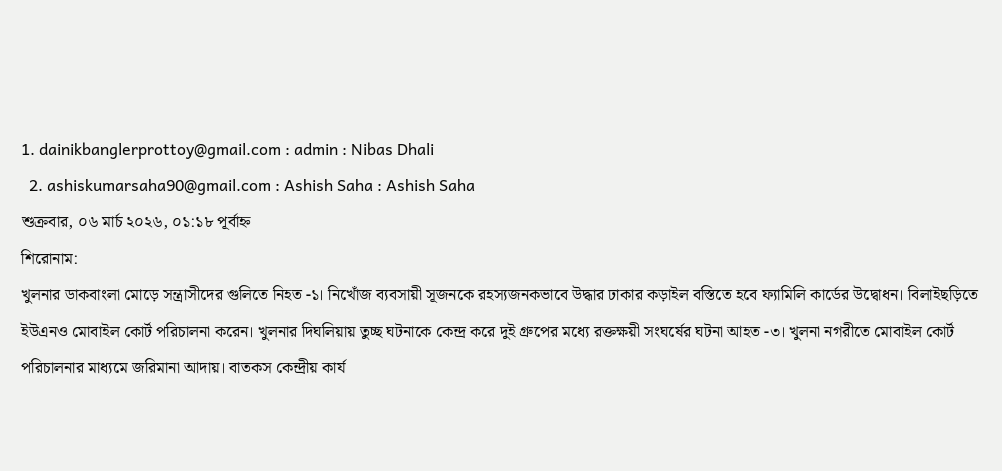1. dainikbanglerprottoy@gmail.com : admin : Nibas Dhali
  2. ashiskumarsaha90@gmail.com : Ashish Saha : Ashish Saha
শুক্রবার, ০৬ মার্চ ২০২৬, ০১:১৮ পূর্বাহ্ন
শিরোনাম:
খুলনার ডাকবাংলা মোড়ে সন্ত্রাসীদের গুলিতে নিহত -১। নিখোঁজ ব্যবসায়ী সূজনকে রহস্যজনকভাবে উদ্ধার ঢাকার কড়াইল বস্তিতে হবে ফ্যামিলি কার্ডের উদ্বোধন। বিলাইছড়িতে  ইউএনও মোবাইল কোর্ট পরিচালনা করেন। খুলনার দিঘলিয়ায় তুচ্ছ ঘটনাকে কেন্দ্র করে দুই গ্রুপের মধ্যে রক্তক্ষয়ী সংঘর্ষের ঘটনা আহত -৩। খুলনা নগরীতে মোবাইল কোর্ট পরিচালনার মাধ্যমে জরিমানা আদায়। বাতকস কেন্দ্রীয় কার্য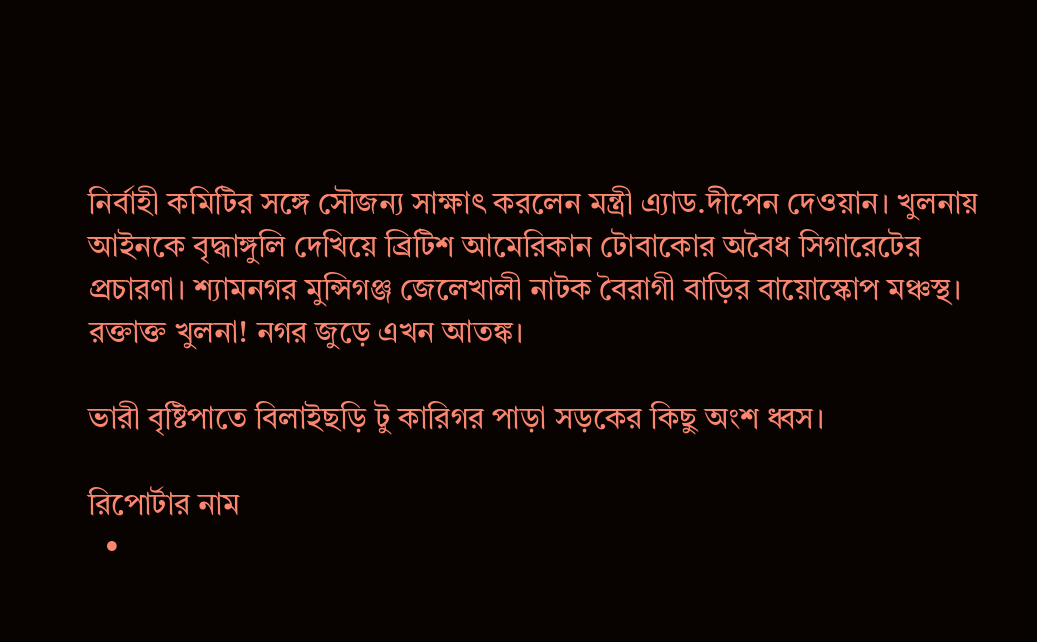নির্বাহী কমিটির সঙ্গে সৌজন্য সাক্ষাৎ করলেন মন্ত্রী এ্যাড.দীপেন দেওয়ান। খুলনায় আইনকে বৃদ্ধাঙ্গুলি দেখিয়ে ব্রিটিশ আমেরিকান টোবাকোর অবৈধ সিগারেটের প্রচারণা। শ্যামনগর মুন্সিগঞ্জ জেলেখালী নাটক বৈরাগী বাড়ির বায়োস্কোপ মঞ্চস্থ। রক্তাক্ত খুলনা! নগর জুড়ে এখন আতঙ্ক।

ভারী বৃষ্টিপাতে বিলাইছড়ি টু কারিগর পাড়া সড়কের কিছু অংশ ধ্বস।

রিপোর্টার নাম
  •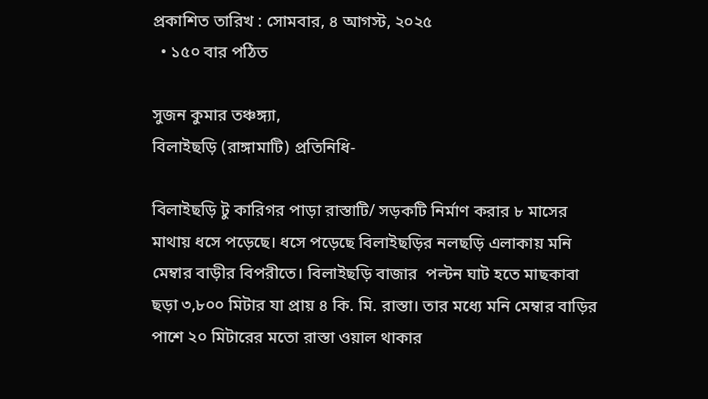প্রকাশিত তারিখ : সোমবার, ৪ আগস্ট, ২০২৫
  • ১৫০ বার পঠিত

সুজন কুমার তঞ্চঙ্গ্যা,
বিলাইছড়ি (রাঙ্গামাটি) প্রতিনিধি-

বিলাইছড়ি টু কারিগর পাড়া রাস্তাটি/ সড়কটি নির্মাণ করার ৮ মাসের মাথায় ধসে পড়েছে। ধসে পড়েছে বিলাইছড়ির নলছড়ি এলাকায় মনি মেম্বার বাড়ীর বিপরীতে। বিলাইছড়ি বাজার  পল্টন ঘাট হতে মাছকাবা ছড়া ৩,৮০০ মিটার যা প্রায় ৪ কি. মি. রাস্তা। তার মধ্যে মনি মেম্বার বাড়ির পাশে ২০ মিটারের মতো রাস্তা ওয়াল থাকার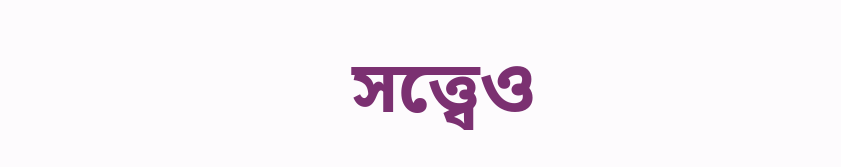সত্ত্বেও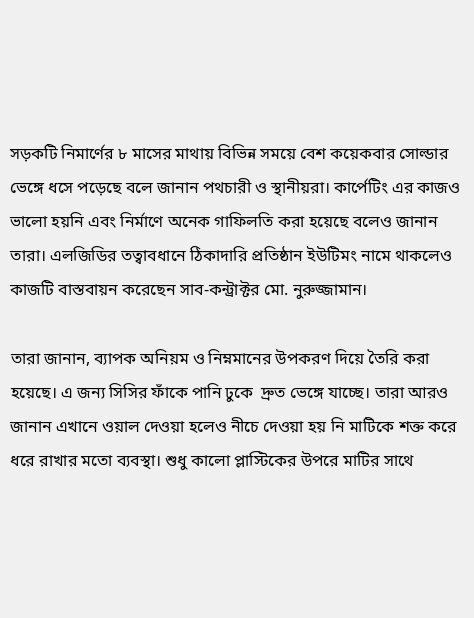সড়কটি নিমার্ণের ৮ মাসের মাথায় বিভিন্ন সময়ে বেশ কয়েকবার সোল্ডার ভেঙ্গে ধসে পড়েছে বলে জানান পথচারী ও স্থানীয়রা। কার্পেটিং এর কাজও ভালো হয়নি এবং নির্মাণে অনেক গাফিলতি করা হয়েছে বলেও জানান তারা। এলজিডির তত্বাবধানে ঠিকাদারি প্রতিষ্ঠান ইউটিমং নামে থাকলেও কাজটি বাস্তবায়ন করেছেন সাব-কন্ট্রাক্টর মো. নুরুজ্জামান।

তারা জানান, ব্যাপক অনিয়ম ও নিম্নমানের উপকরণ দিয়ে তৈরি করা হয়েছে। এ জন্য সিসির ফাঁকে পানি ঢুকে  দ্রুত ভেঙ্গে যাচ্ছে। তারা আরও জানান এখানে ওয়াল দেওয়া হলেও নীচে দেওয়া হয় নি মাটিকে শক্ত করে ধরে রাখার মতো ব্যবস্থা। শুধু কালো প্লাস্টিকের উপরে মাটির সাথে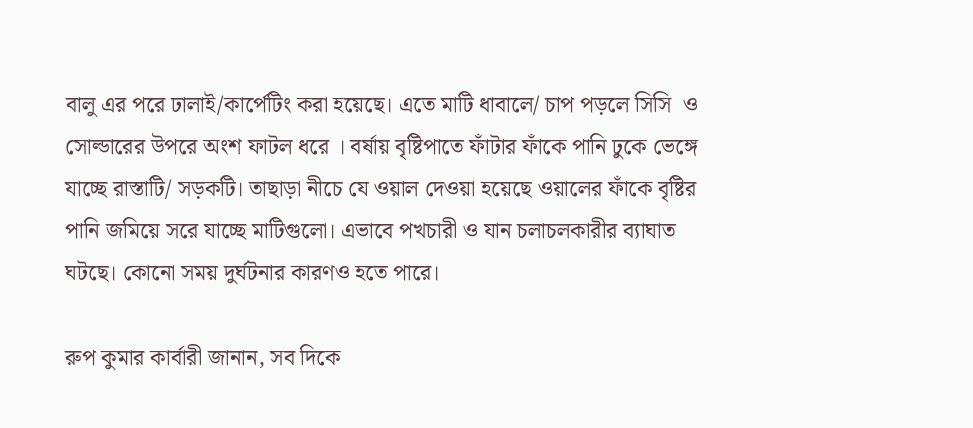বালু এর পরে ঢালাই/কার্পেটিং করা হয়েছে। এতে মাটি ধাবালে/ চাপ পড়লে সিসি  ও সোল্ডারের উপরে অংশ ফাটল ধরে । বর্ষায় বৃষ্টিপাতে ফাঁটার ফাঁকে পানি ঢুকে ভেঙ্গে যাচ্ছে রাস্তাটি/ সড়কটি। তাছাড়া নীচে যে ওয়াল দেওয়া হয়েছে ওয়ালের ফাঁকে বৃষ্টির পানি জমিয়ে সরে যাচ্ছে মাটিগুলো। এভাবে পখচারী ও যান চলাচলকারীর ব্যাঘাত ঘটছে। কোনো সময় দুর্ঘটনার কারণও হতে পারে।

রুপ কুমার কার্বারী জানান, সব দিকে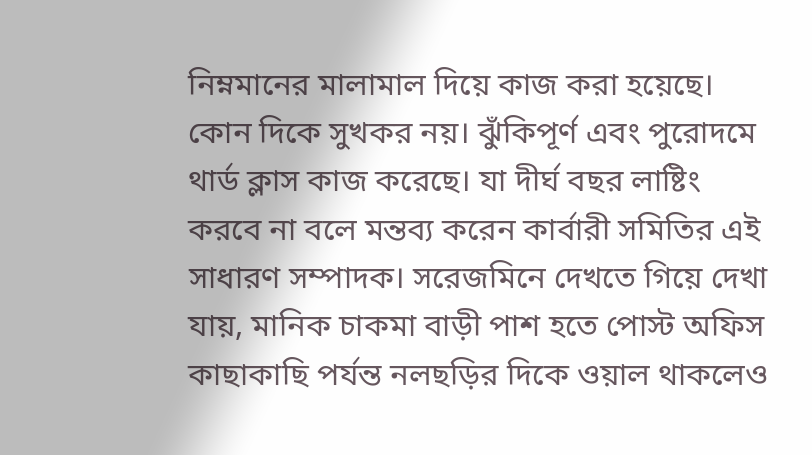নিম্নমানের মালামাল দিয়ে কাজ করা হয়েছে। কোন দিকে সুখকর নয়। ঝুঁকিপূর্ণ এবং পুরোদমে থার্ড ক্লাস কাজ করেছে। যা দীর্ঘ বছর লাষ্টিং করবে না বলে মন্তব্য করেন কার্বারী সমিতির এই সাধারণ সম্পাদক। সরেজমিনে দেখতে গিয়ে দেখা যায়, মানিক চাকমা বাড়ী পাশ হতে পোস্ট অফিস কাছাকাছি পর্যন্ত নলছড়ির দিকে ওয়াল থাকলেও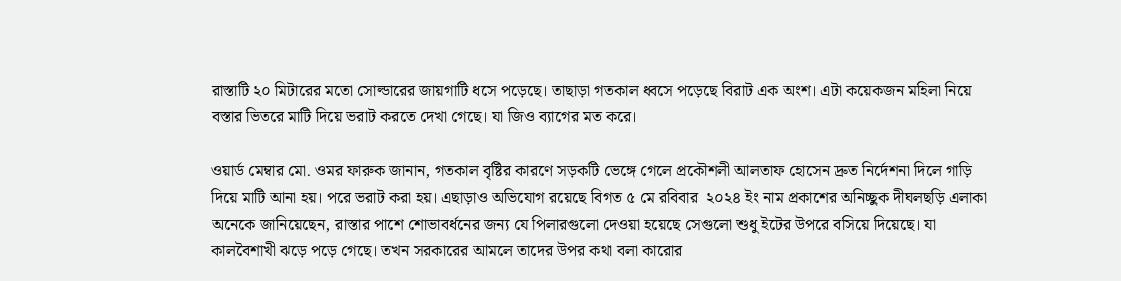রাস্তাটি ২০ মিটারের মতো সোল্ডারের জায়গাটি ধসে পড়েছে। তাছাড়া গতকাল ধ্বসে পড়েছে বিরাট এক অংশ। এটা কয়েকজন মহিলা নিয়ে বস্তার ভিতরে মাটি দিয়ে ভরাট করতে দেখা গেছে। যা জিও ব্যাগের মত করে।

ওয়ার্ড মেম্বার মো. ওমর ফারুক জানান, গতকাল বৃষ্টির কারণে সড়কটি ভেঙ্গে গেলে প্রকৌশলী আলতাফ হোসেন দ্রুত নির্দেশনা দিলে গাড়ি দিয়ে মাটি আনা হয়। পরে ভরাট করা হয়। এছাড়াও অভিযোগ রয়েছে বিগত ৫ মে রবিবার  ২০২৪ ইং নাম প্রকাশের অনিচ্ছুক দীঘলছড়ি এলাকা অনেকে জানিয়েছেন, রাস্তার পাশে শোভাবর্ধনের জন্য যে পিলারগুলো দেওয়া হয়েছে সেগুলো শুধু ইটের উপরে বসিয়ে দিয়েছে। যা কালবৈশাখী ঝড়ে পড়ে গেছে। তখন সরকারের আমলে তাদের উপর কথা বলা কারোর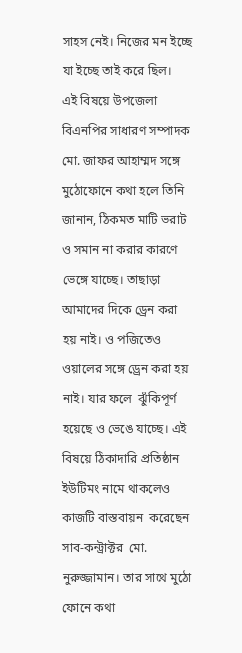সাহস নেই। নিজের মন ইচ্ছে যা ইচ্ছে তাই করে ছিল।
এই বিষয়ে উপজেলা বিএনপির সাধারণ সম্পাদক মো. জাফর আহাম্মদ সঙ্গে মুঠোফোনে কথা হলে তিনি জানান, ঠিকমত মাটি ভরাট ও সমান না করার কারণে ভেঙ্গে যাচ্ছে। তাছাড়া আমাদের দিকে ড্রেন করা হয় নাই। ও পজিতেও ওয়ালের সঙ্গে ড্রেন করা হয় নাই। যার ফলে  ঝুঁকিপূর্ণ হয়েছে ও ভেঙে যাচ্ছে। এই বিষয়ে ঠিকাদারি প্রতিষ্ঠান ইউটিমং নামে থাকলেও কাজটি বাস্তবায়ন  করেছেন সাব-কন্ট্রাক্টর  মো. নুরুজ্জামান। তার সাথে মুঠো ফোনে কথা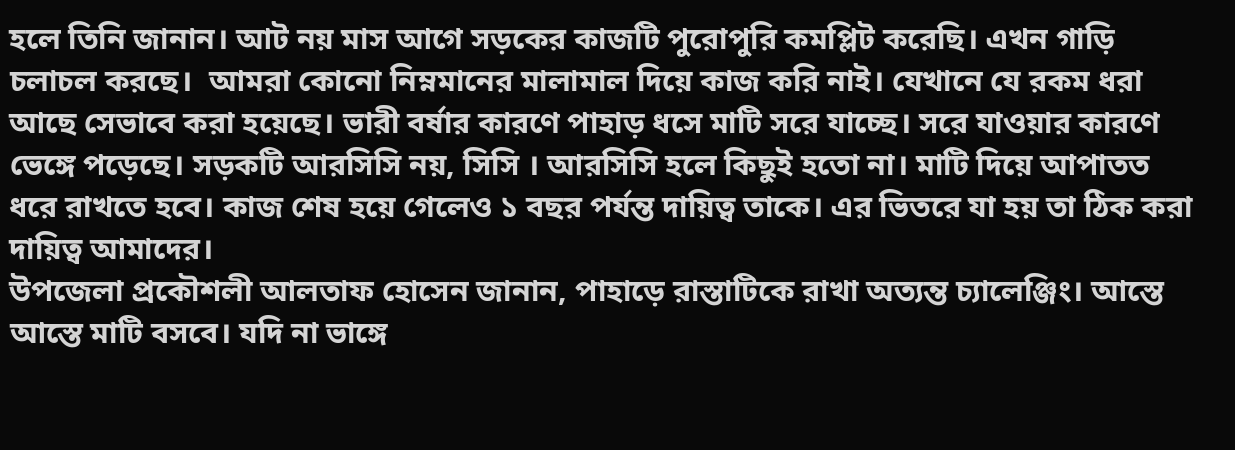হলে তিনি জানান। আট নয় মাস আগে সড়কের কাজটি পুরোপুরি কমপ্লিট করেছি। এখন গাড়ি চলাচল করছে।  আমরা কোনো নিম্নমানের মালামাল দিয়ে কাজ করি নাই। যেখানে যে রকম ধরা আছে সেভাবে করা হয়েছে। ভারী বর্ষার কারণে পাহাড় ধসে মাটি সরে যাচ্ছে। সরে যাওয়ার কারণে ভেঙ্গে পড়েছে। সড়কটি আরসিসি নয়, সিসি । আরসিসি হলে কিছুই হতো না। মাটি দিয়ে আপাতত ধরে রাখতে হবে। কাজ শেষ হয়ে গেলেও ১ বছর পর্যন্ত দায়িত্ব তাকে। এর ভিতরে যা হয় তা ঠিক করা দায়িত্ব আমাদের।
উপজেলা প্রকৌশলী আলতাফ হোসেন জানান, পাহাড়ে রাস্তাটিকে রাখা অত্যন্ত চ্যালেঞ্জিং। আস্তে আস্তে মাটি বসবে। যদি না ভাঙ্গে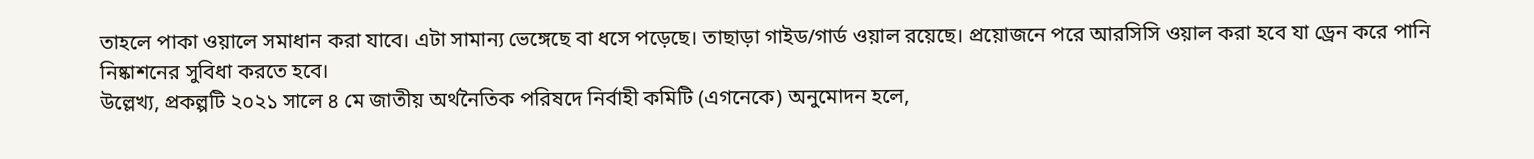তাহলে পাকা ওয়ালে সমাধান করা যাবে। এটা সামান্য ভেঙ্গেছে বা ধসে পড়েছে। তাছাড়া গাইড/গার্ড ওয়াল রয়েছে। প্রয়োজনে পরে আরসিসি ওয়াল করা হবে যা ড্রেন করে পানি নিষ্কাশনের সুবিধা করতে হবে।
উল্লেখ্য, প্রকল্পটি ২০২১ সালে ৪ মে জাতীয় অর্থনৈতিক পরিষদে নির্বাহী কমিটি (এগনেকে) অনুমোদন হলে,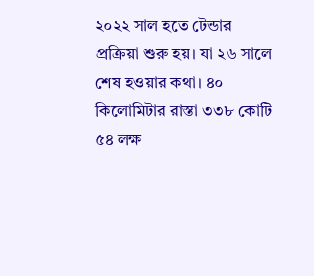২০২২ সাল হতে টেন্ডার প্রক্রিয়া শুরু হয়। যা ২৬ সালে শেষ হওয়ার কথা। ৪০ কিলোমিটার রাস্তা ৩৩৮ কোটি ৫৪ লক্ষ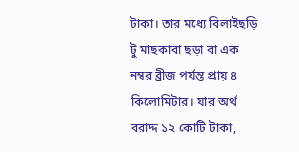টাকা। তার মধ্যে বিলাইছড়ি টু মাছকাবা ছড়া বা এক নম্বর ব্রীজ পর্যন্ত প্রায় ৪ কিলোমিটার। যার অর্থ বরাদ্দ ১২ কোটি টাকা,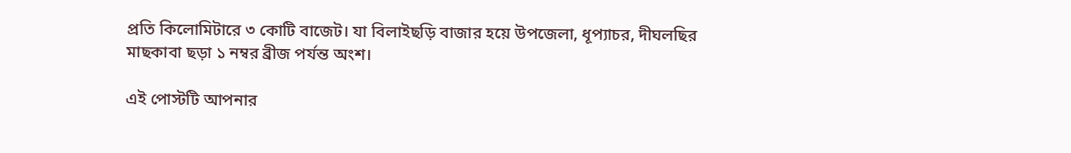প্রতি কিলোমিটারে ৩ কোটি বাজেট। যা বিলাইছড়ি বাজার হয়ে উপজেলা, ধূপ্যাচর, দীঘলছির মাছকাবা ছড়া ১ নম্বর ব্রীজ পর্যন্ত অংশ।

এই পোস্টটি আপনার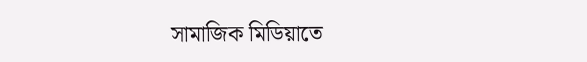সামাজিক মিডিয়াতে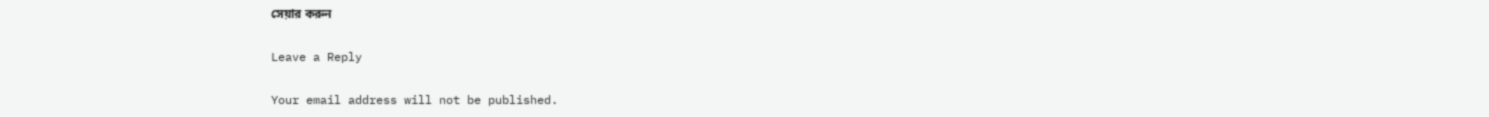সেয়ার করুন

Leave a Reply

Your email address will not be published.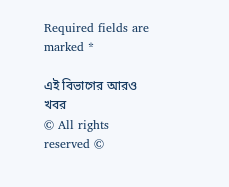Required fields are marked *

এই বিভাগের আরও খবর
© All rights reserved ©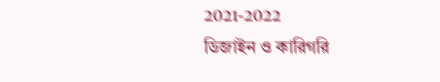2021-2022
ডিজাইন ও কারিগরি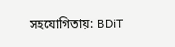সহযোগিতায়: BDiT